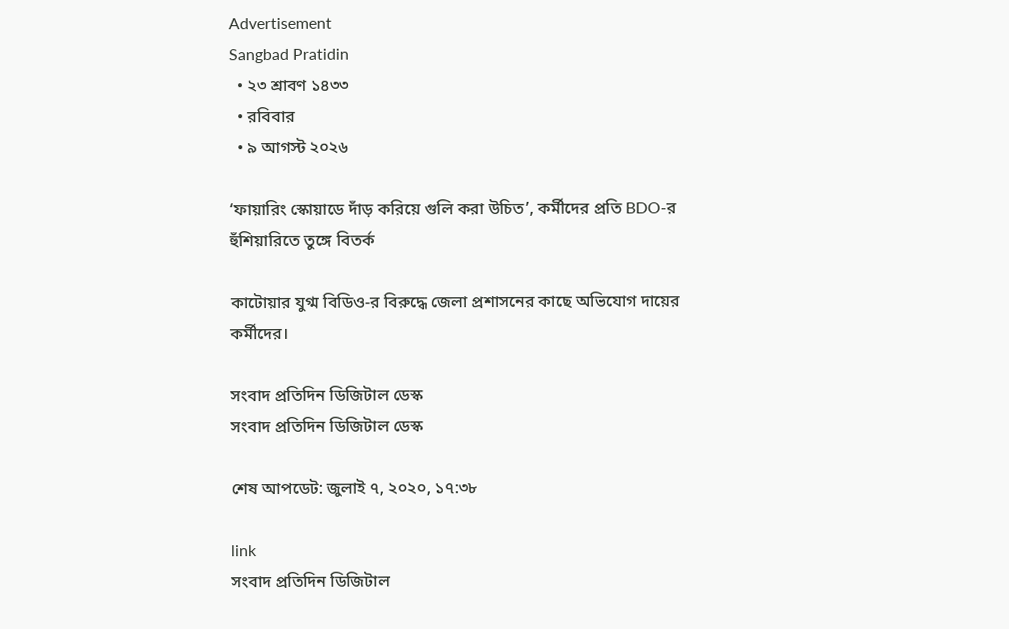Advertisement
Sangbad Pratidin
  • ২৩ শ্রাবণ ১৪৩৩
  • রবিবার
  • ৯ আগস্ট ২০২৬

‘ফায়ারিং স্কোয়াডে দাঁড় করিয়ে গুলি করা উচিত’, কর্মীদের প্রতি BDO-র হুঁশিয়ারিতে তুঙ্গে বিতর্ক

কাটোয়ার যুগ্ম বিডিও-র বিরুদ্ধে জেলা প্রশাসনের কাছে অভিযোগ দায়ের কর্মীদের।

সংবাদ প্রতিদিন ডিজিটাল ডেস্ক
সংবাদ প্রতিদিন ডিজিটাল ডেস্ক

শেষ আপডেট: জুলাই ৭, ২০২০, ১৭:৩৮

link
সংবাদ প্রতিদিন ডিজিটাল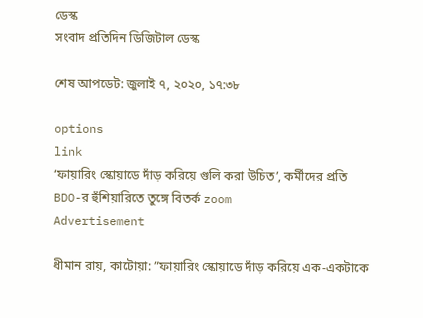ডেস্ক
সংবাদ প্রতিদিন ডিজিটাল ডেস্ক

শেষ আপডেট: জুলাই ৭, ২০২০, ১৭:৩৮

options
link
‘ফায়ারিং স্কোয়াডে দাঁড় করিয়ে গুলি করা উচিত’, কর্মীদের প্রতি BDO-র হুঁশিয়ারিতে তুঙ্গে বিতর্ক zoom
Advertisement

ধীমান রায়, কাটোয়া: ”ফায়ারিং স্কোয়াডে দাঁড় করিয়ে এক-একটাকে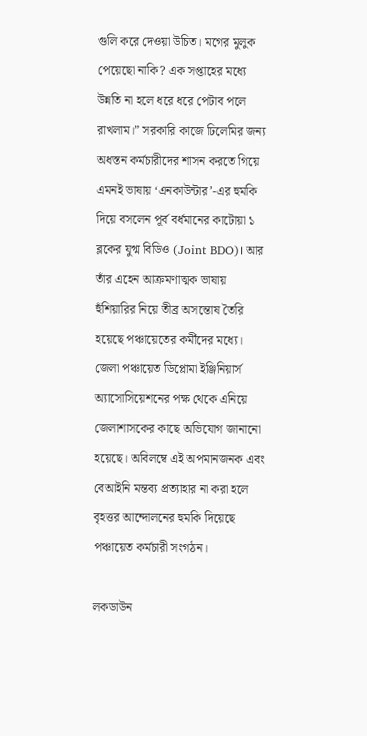গুলি করে দেওয়া উচিত। মগের মুলুক পেয়েছো নাকি? এক সপ্তাহের মধ্যে উন্নতি না হলে ধরে ধরে পেটাব পলে রাখলাম।” সরকারি কাজে ঢিলেমির জন্য অধস্তন কর্মচারীদের শাসন করতে গিয়ে এমনই ভাষায় ‘এনকাউন্টার’-এর হুমকি দিয়ে বসলেন পূর্ব বর্ধমানের কাটোয়া ১ ব্লকের যুগ্ম বিডিও (Joint BDO)। আর তাঁর এহেন আক্রমণাত্মক ভাষায় হুঁশিয়ারির নিয়ে তীব্র অসন্তোষ তৈরি হয়েছে পঞ্চায়েতের কর্মীদের মধ্যে। জেলা পঞ্চায়েত ডিপ্লোমা ইঞ্জিনিয়ার্স অ্যাসোসিয়েশনের পক্ষ থেকে এনিয়ে জেলাশাসকের কাছে অভিযোগ জানানো হয়েছে। অবিলম্বে এই অপমানজনক এবং বেআইনি মন্তব্য প্রত্যাহার না করা হলে বৃহত্তর আন্দোলনের হুমকি দিয়েছে পঞ্চায়েত কর্মচারী সংগঠন।

লকডাউন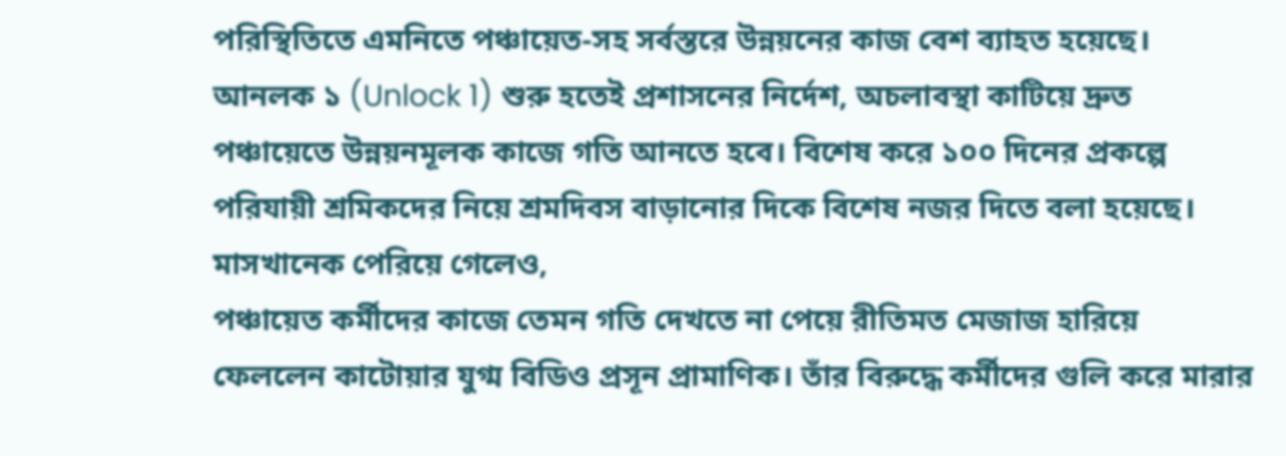পরিস্থিতিতে এমনিতে পঞ্চায়েত-সহ সর্বস্তরে উন্নয়নের কাজ বেশ ব্যাহত হয়েছে। আনলক ১ (Unlock 1) শুরু হতেই প্রশাসনের নির্দেশ, অচলাবস্থা কাটিয়ে দ্রুত পঞ্চায়েতে উন্নয়নমূলক কাজে গতি আনতে হবে। বিশেষ করে ১০০ দিনের প্রকল্পে পরিযায়ী শ্রমিকদের নিয়ে শ্রমদিবস বাড়ানোর দিকে বিশেষ নজর দিতে বলা হয়েছে। মাসখানেক পেরিয়ে গেলেও,
পঞ্চায়েত কর্মীদের কাজে তেমন গতি দেখতে না পেয়ে রীতিমত মেজাজ হারিয়ে ফেললেন কাটোয়ার যুগ্ম বিডিও প্রসূন প্রামাণিক। তাঁর বিরুদ্ধে কর্মীদের গুলি করে মারার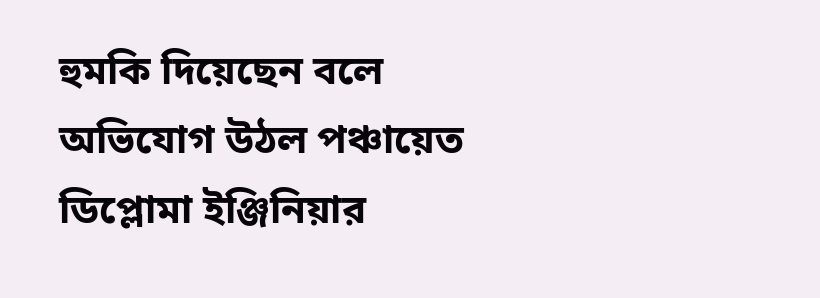হুমকি দিয়েছেন বলে অভিযোগ উঠল পঞ্চায়েত ডিপ্লোমা ইঞ্জিনিয়ার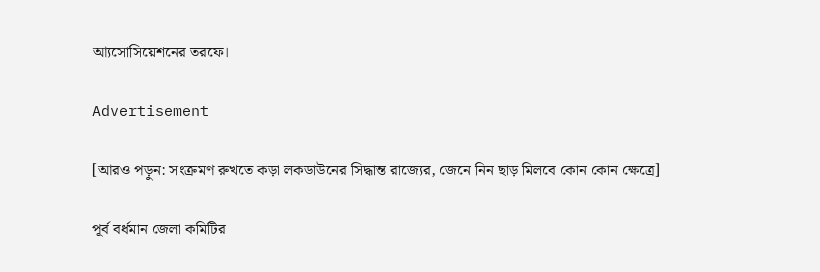আ্যসোসিয়েশনের তরফে।

Advertisement

[আরও পড়ুন: সংক্রমণ রুখতে কড়া লকডাউনের সিদ্ধান্ত রাজ্যের, জেনে নিন ছাড় মিলবে কোন কোন ক্ষেত্রে]

পূর্ব বর্ধমান জেলা কমিটির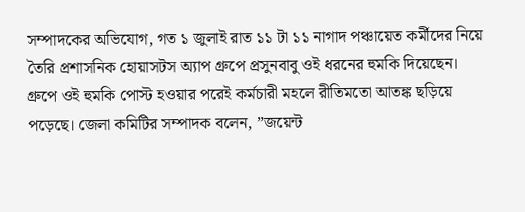সম্পাদকের অভিযোগ, গত ১ জুলাই রাত ১১ টা ১১ নাগাদ পঞ্চায়েত কর্মীদের নিয়ে তৈরি প্রশাসনিক হোয়াসটস অ্যাপ গ্রুপে প্রসুনবাবু ওই ধরনের হুমকি দিয়েছেন। গ্রুপে ওই হুমকি পোস্ট হওয়ার পরেই কর্মচারী মহলে রীতিমতো আতঙ্ক ছড়িয়ে পড়েছে। জেলা কমিটির সম্পাদক বলেন, ”জয়েন্ট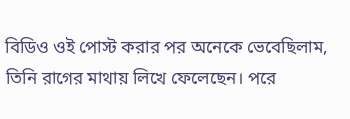বিডিও ওই পোস্ট করার পর অনেকে ভেবেছিলাম, তিনি রাগের মাথায় লিখে ফেলেছেন। পরে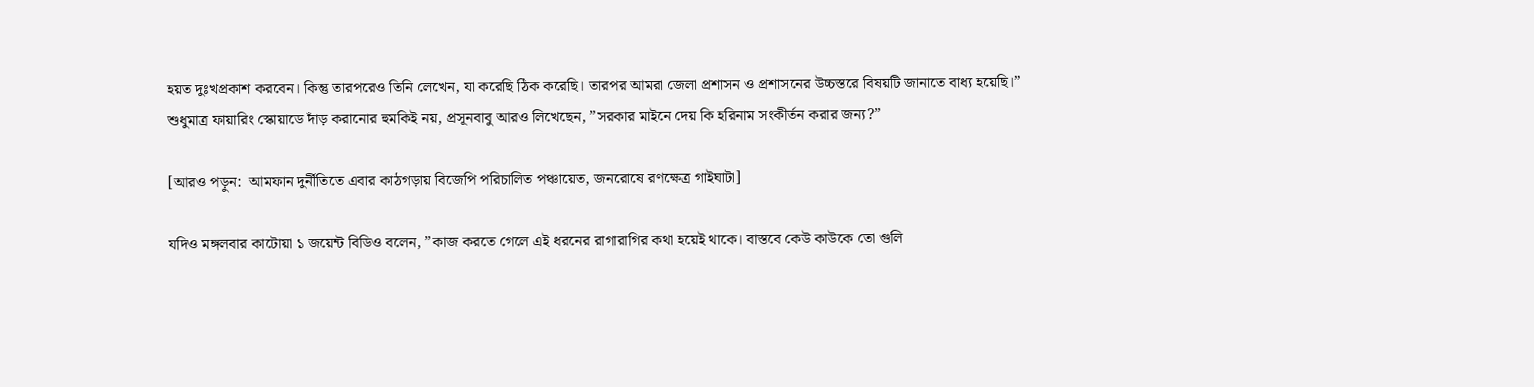হয়ত দুঃখপ্রকাশ করবেন। কিন্তু তারপরেও তিনি লেখেন, যা করেছি ঠিক করেছি। তারপর আমরা জেলা প্রশাসন ও প্রশাসনের উচ্চস্তরে বিষয়টি জানাতে বাধ্য হয়েছি।” শুধুমাত্র ফায়ারিং স্কোয়াডে দাঁড় করানোর হুমকিই নয়, প্রসূনবাবু আরও লিখেছেন, ”সরকার মাইনে দেয় কি হরিনাম সংকীর্তন করার জন্য?”

[আরও পড়ুন:  আমফান দুর্নীতিতে এবার কাঠগড়ায় বিজেপি পরিচালিত পঞ্চায়েত, জনরোষে রণক্ষেত্র গাইঘাটা]

যদিও মঙ্গলবার কাটোয়া ১ জয়েন্ট বিডিও বলেন, ”কাজ করতে গেলে এই ধরনের রাগারাগির কথা হয়েই থাকে। বাস্তবে কেউ কাউকে তো গুলি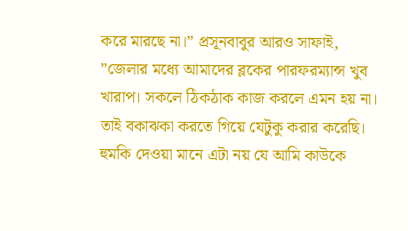করে মারছে না।” প্রসূনবাবুর আরও সাফাই, ”জেলার মধ্যে আমাদের ব্লকের পারফরম্যান্স খুব খারাপ। সকলে ঠিকঠাক কাজ করলে এমন হয় না। তাই বকাঝকা করতে গিয়ে যেটুকু করার করেছি। হুমকি দেওয়া মানে এটা নয় যে আমি কাউকে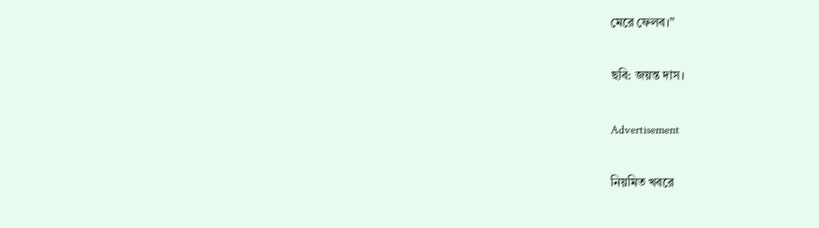মেরে ফেলব।”

ছবি: জয়ন্ত দাস।

Advertisement

নিয়মিত খবরে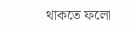থাকতে ফলো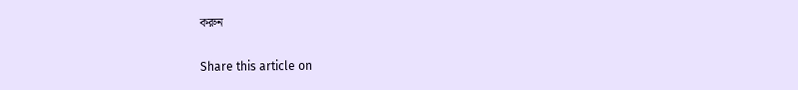করুন

Share this article on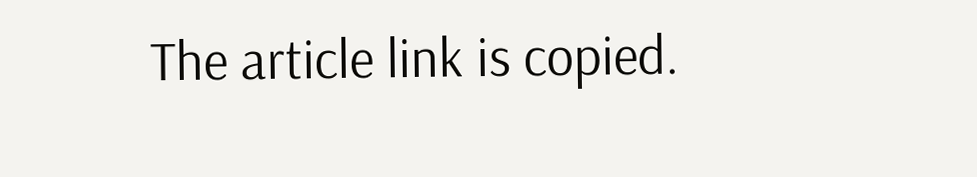The article link is copied.